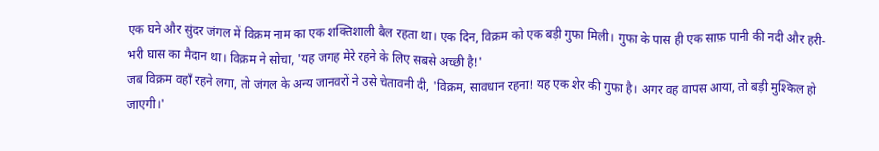एक घने और सुंदर जंगल में विक्रम नाम का एक शक्तिशाली बैल रहता था। एक दिन, विक्रम को एक बड़ी गुफा मिली। गुफा के पास ही एक साफ़ पानी की नदी और हरी-भरी घास का मैदान था। विक्रम ने सोचा, 'यह जगह मेरे रहने के लिए सबसे अच्छी है!'
जब विक्रम वहाँ रहने लगा, तो जंगल के अन्य जानवरों ने उसे चेतावनी दी, 'विक्रम, सावधान रहना! यह एक शेर की गुफा है। अगर वह वापस आया, तो बड़ी मुश्किल हो जाएगी।'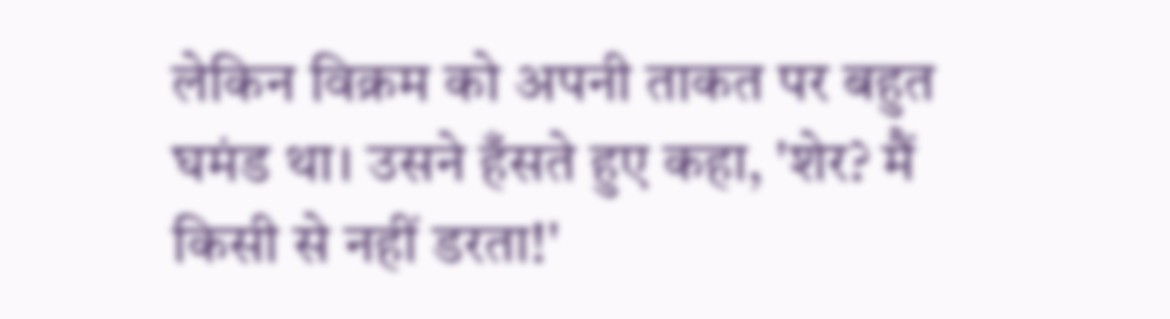लेकिन विक्रम को अपनी ताकत पर बहुत घमंड था। उसने हँसते हुए कहा, 'शेर? मैं किसी से नहीं डरता!'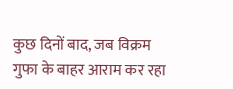कुछ दिनों बाद, जब विक्रम गुफा के बाहर आराम कर रहा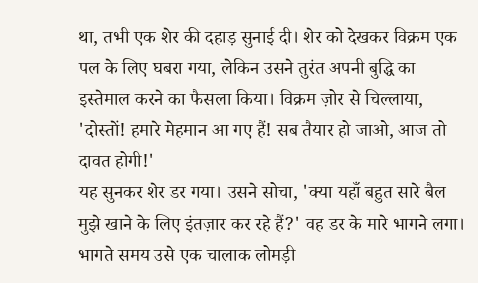था, तभी एक शेर की दहाड़ सुनाई दी। शेर को देखकर विक्रम एक पल के लिए घबरा गया, लेकिन उसने तुरंत अपनी बुद्धि का इस्तेमाल करने का फैसला किया। विक्रम ज़ोर से चिल्लाया, 'दोस्तों! हमारे मेहमान आ गए हैं! सब तैयार हो जाओ, आज तो दावत होगी!'
यह सुनकर शेर डर गया। उसने सोचा, 'क्या यहाँ बहुत सारे बैल मुझे खाने के लिए इंतज़ार कर रहे हैं?' वह डर के मारे भागने लगा। भागते समय उसे एक चालाक लोमड़ी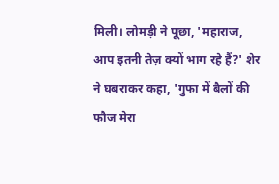मिली। लोमड़ी ने पूछा, 'महाराज, आप इतनी तेज़ क्यों भाग रहे हैं?' शेर ने घबराकर कहा, 'गुफा में बैलों की फौज मेरा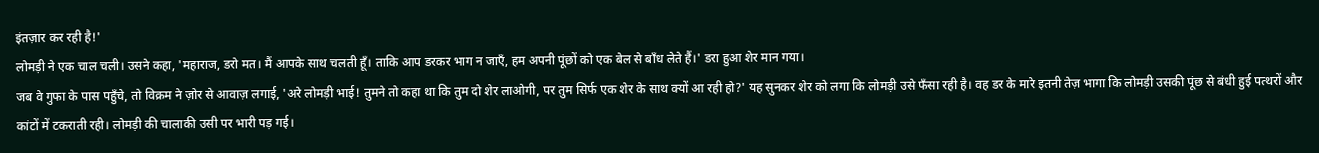इंतज़ार कर रही है!'
लोमड़ी ने एक चाल चली। उसने कहा, 'महाराज, डरो मत। मैं आपके साथ चलती हूँ। ताकि आप डरकर भाग न जाएँ, हम अपनी पूंछों को एक बेल से बाँध लेते हैं।' डरा हुआ शेर मान गया।
जब वे गुफा के पास पहुँचे, तो विक्रम ने ज़ोर से आवाज़ लगाई, 'अरे लोमड़ी भाई! तुमने तो कहा था कि तुम दो शेर लाओगी, पर तुम सिर्फ एक शेर के साथ क्यों आ रही हो?' यह सुनकर शेर को लगा कि लोमड़ी उसे फँसा रही है। वह डर के मारे इतनी तेज़ भागा कि लोमड़ी उसकी पूंछ से बंधी हुई पत्थरों और कांटों में टकराती रही। लोमड़ी की चालाकी उसी पर भारी पड़ गई।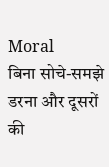Moral
बिना सोचे-समझे डरना और दूसरों की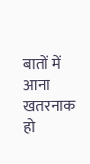बातों में आना खतरनाक हो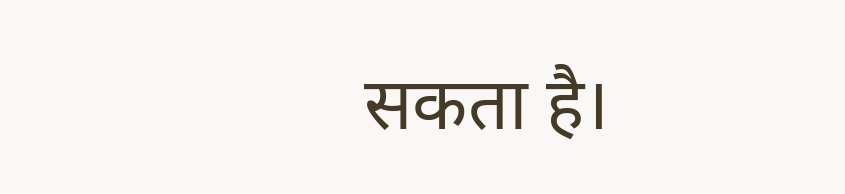सकता है।